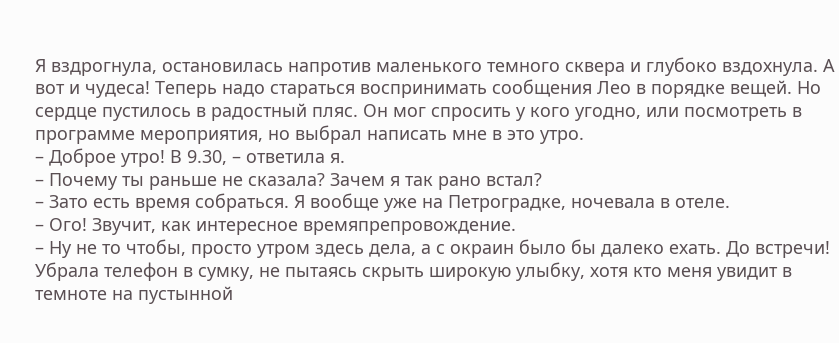Я вздрогнула, остановилась напротив маленького темного сквера и глубоко вздохнула. А вот и чудеса! Теперь надо стараться воспринимать сообщения Лео в порядке вещей. Но сердце пустилось в радостный пляс. Он мог спросить у кого угодно, или посмотреть в программе мероприятия, но выбрал написать мне в это утро.
– Доброе утро! В 9.30, – ответила я.
– Почему ты раньше не сказала? Зачем я так рано встал?
– Зато есть время собраться. Я вообще уже на Петроградке, ночевала в отеле.
– Ого! Звучит, как интересное времяпрепровождение.
– Ну не то чтобы, просто утром здесь дела, а с окраин было бы далеко ехать. До встречи!
Убрала телефон в сумку, не пытаясь скрыть широкую улыбку, хотя кто меня увидит в темноте на пустынной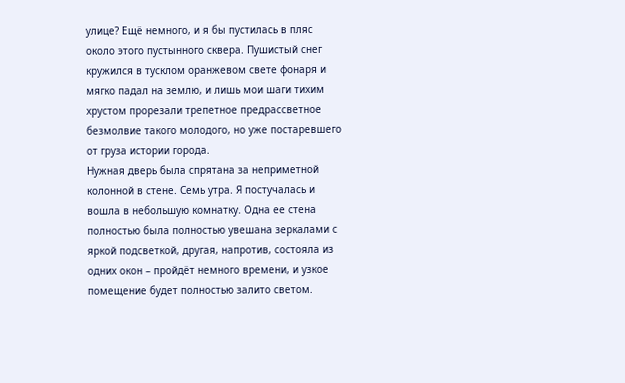улице? Ещё немного, и я бы пустилась в пляс около этого пустынного сквера. Пушистый снег кружился в тусклом оранжевом свете фонаря и мягко падал на землю, и лишь мои шаги тихим хрустом прорезали трепетное предрассветное безмолвие такого молодого, но уже постаревшего от груза истории города.
Нужная дверь была спрятана за неприметной колонной в стене. Семь утра. Я постучалась и вошла в небольшую комнатку. Одна ее стена полностью была полностью увешана зеркалами с яркой подсветкой, другая, напротив, состояла из одних окон – пройдёт немного времени, и узкое помещение будет полностью залито светом.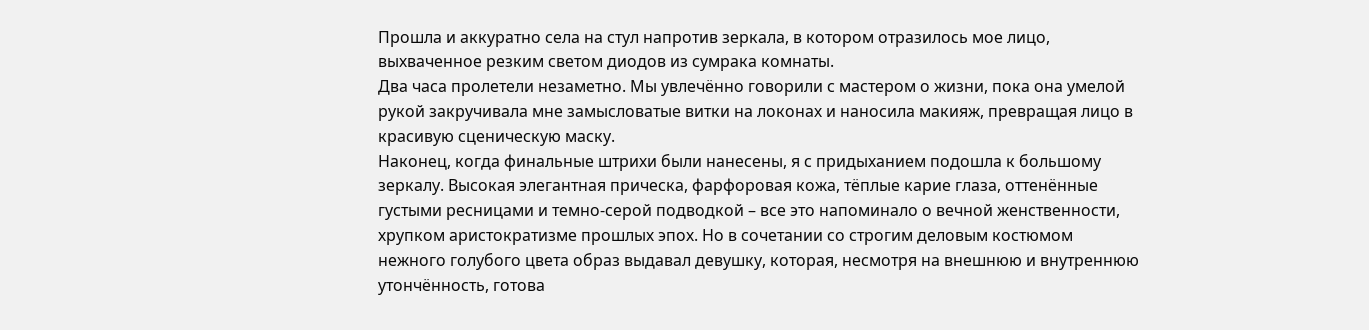Прошла и аккуратно села на стул напротив зеркала, в котором отразилось мое лицо, выхваченное резким светом диодов из сумрака комнаты.
Два часа пролетели незаметно. Мы увлечённо говорили с мастером о жизни, пока она умелой рукой закручивала мне замысловатые витки на локонах и наносила макияж, превращая лицо в красивую сценическую маску.
Наконец, когда финальные штрихи были нанесены, я с придыханием подошла к большому зеркалу. Высокая элегантная прическа, фарфоровая кожа, тёплые карие глаза, оттенённые густыми ресницами и темно-серой подводкой – все это напоминало о вечной женственности, хрупком аристократизме прошлых эпох. Но в сочетании со строгим деловым костюмом нежного голубого цвета образ выдавал девушку, которая, несмотря на внешнюю и внутреннюю утончённость, готова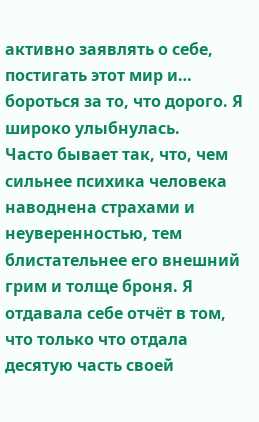активно заявлять о себе, постигать этот мир и… бороться за то, что дорого. Я широко улыбнулась.
Часто бывает так, что, чем сильнее психика человека наводнена страхами и неуверенностью, тем блистательнее его внешний грим и толще броня. Я отдавала себе отчёт в том, что только что отдала десятую часть своей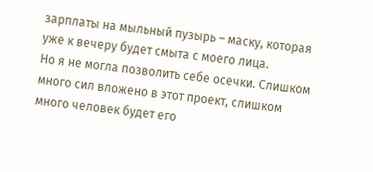зарплаты на мыльный пузырь – маску, которая уже к вечеру будет смыта с моего лица.
Но я не могла позволить себе осечки. Слишком много сил вложено в этот проект, слишком много человек будет его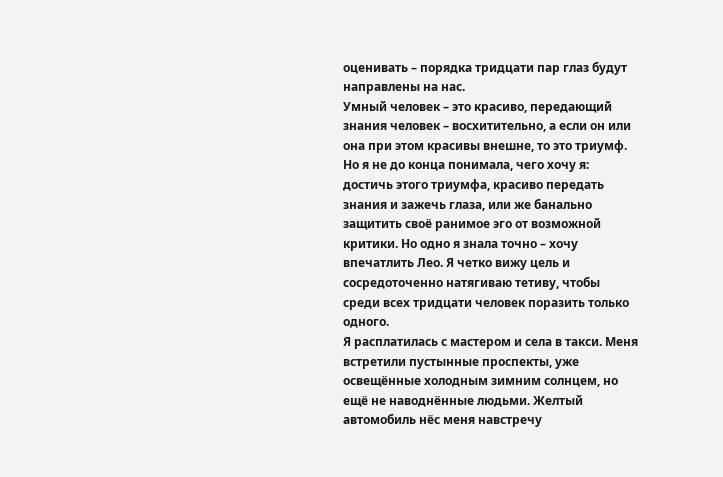оценивать – порядка тридцати пар глаз будут направлены на нас.
Умный человек – это красиво, передающий знания человек – восхитительно, а если он или она при этом красивы внешне, то это триумф. Но я не до конца понимала, чего хочу я: достичь этого триумфа, красиво передать знания и зажечь глаза, или же банально защитить своё ранимое эго от возможной критики. Но одно я знала точно – хочу впечатлить Лео. Я четко вижу цель и сосредоточенно натягиваю тетиву, чтобы среди всех тридцати человек поразить только одного.
Я расплатилась с мастером и села в такси. Меня встретили пустынные проспекты, уже освещённые холодным зимним солнцем, но ещё не наводнённые людьми. Желтый автомобиль нёс меня навстречу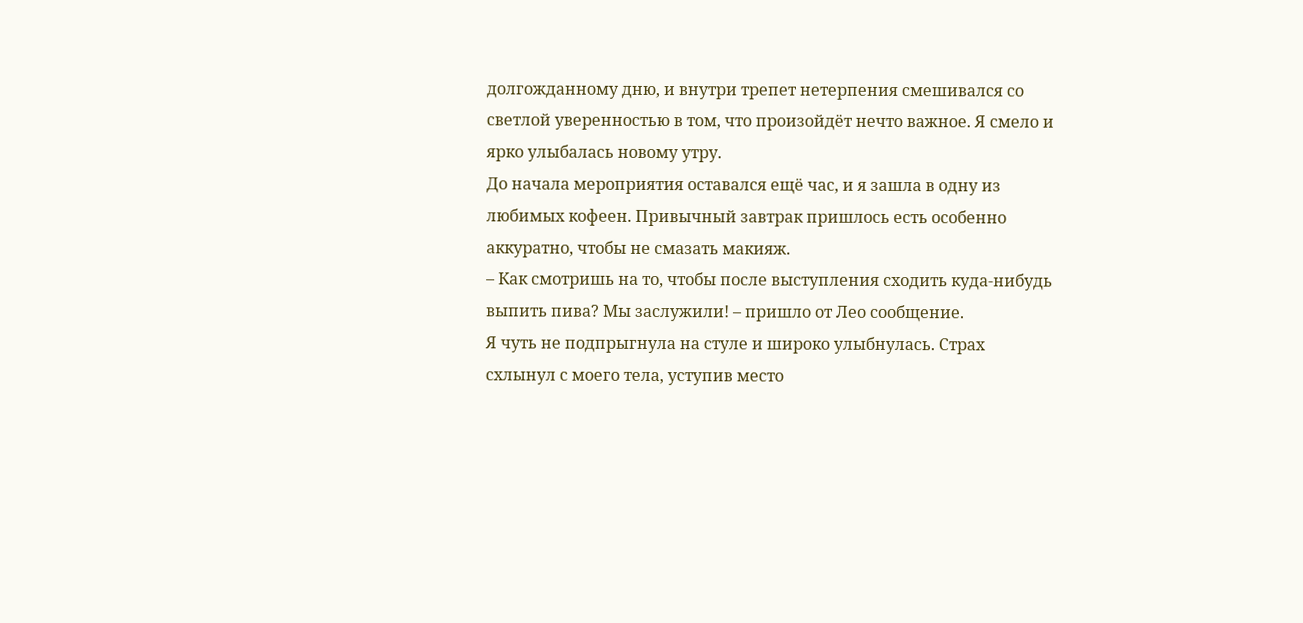долгожданному дню, и внутри трепет нетерпения смешивался со светлой уверенностью в том, что произойдёт нечто важное. Я смело и ярко улыбалась новому утру.
До начала мероприятия оставался ещё час, и я зашла в одну из любимых кофеен. Привычный завтрак пришлось есть особенно аккуратно, чтобы не смазать макияж.
– Как смотришь на то, чтобы после выступления сходить куда-нибудь выпить пива? Мы заслужили! – пришло от Лео сообщение.
Я чуть не подпрыгнула на стуле и широко улыбнулась. Страх схлынул с моего тела, уступив место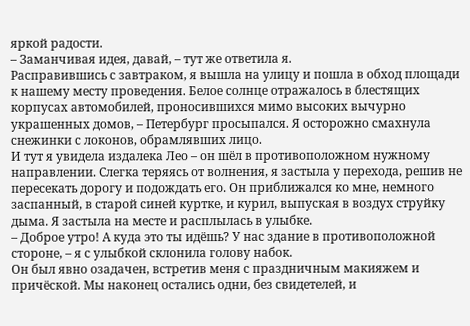яркой радости.
– Заманчивая идея, давай, – тут же ответила я.
Расправившись с завтраком, я вышла на улицу и пошла в обход площади к нашему месту проведения. Белое солнце отражалось в блестящих корпусах автомобилей, проносившихся мимо высоких вычурно украшенных домов, – Петербург просыпался. Я осторожно смахнула снежинки с локонов, обрамлявших лицо.
И тут я увидела издалека Лео – он шёл в противоположном нужному направлении. Слегка теряясь от волнения, я застыла у перехода, решив не пересекать дорогу и подождать его. Он приближался ко мне, немного заспанный, в старой синей куртке, и курил, выпуская в воздух струйку дыма. Я застыла на месте и расплылась в улыбке.
– Доброе утро! А куда это ты идёшь? У нас здание в противоположной стороне, – я с улыбкой склонила голову набок.
Он был явно озадачен, встретив меня с праздничным макияжем и причёской. Мы наконец остались одни, без свидетелей, и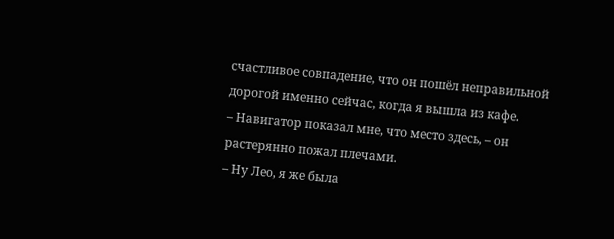счастливое совпадение, что он пошёл неправильной дорогой именно сейчас, когда я вышла из кафе.
– Навигатор показал мне, что место здесь, – он растерянно пожал плечами.
– Ну Лео, я же была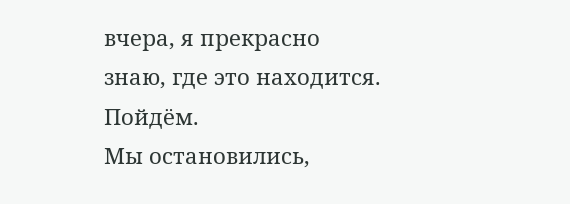вчера, я прекрасно знаю, где это находится. Пойдём.
Мы остановились,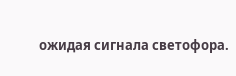ожидая сигнала светофора.